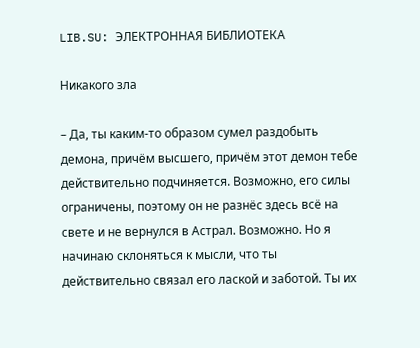LIB.SU: ЭЛЕКТРОННАЯ БИБЛИОТЕКА

Никакого зла

– Да, ты каким‑то образом сумел раздобыть демона, причём высшего, причём этот демон тебе действительно подчиняется. Возможно, его силы ограничены, поэтому он не разнёс здесь всё на свете и не вернулся в Астрал. Возможно. Но я начинаю склоняться к мысли, что ты действительно связал его лаской и заботой. Ты их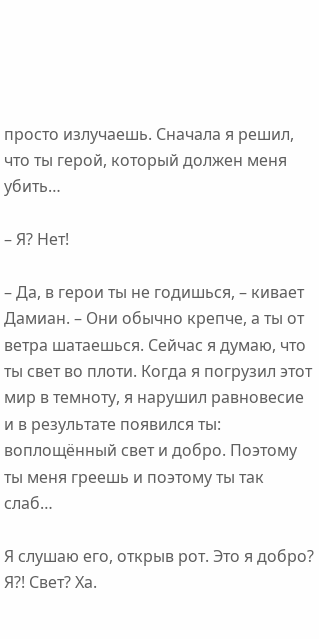просто излучаешь. Сначала я решил, что ты герой, который должен меня убить…

– Я? Нет!

– Да, в герои ты не годишься, – кивает Дамиан. – Они обычно крепче, а ты от ветра шатаешься. Сейчас я думаю, что ты свет во плоти. Когда я погрузил этот мир в темноту, я нарушил равновесие и в результате появился ты: воплощённый свет и добро. Поэтому ты меня греешь и поэтому ты так слаб…

Я слушаю его, открыв рот. Это я добро? Я?! Свет? Ха.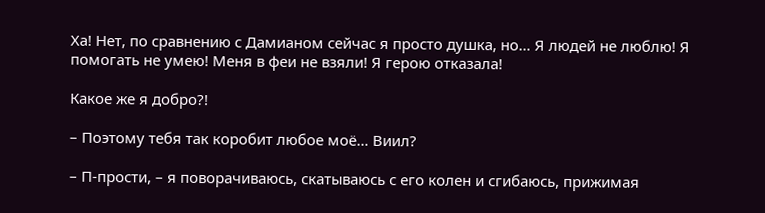Ха! Нет, по сравнению с Дамианом сейчас я просто душка, но… Я людей не люблю! Я помогать не умею! Меня в феи не взяли! Я герою отказала!

Какое же я добро?!

– Поэтому тебя так коробит любое моё… Виил?

– П‑прости, – я поворачиваюсь, скатываюсь с его колен и сгибаюсь, прижимая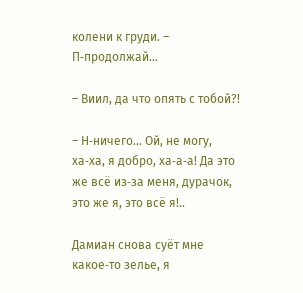колени к груди. – П‑продолжай…

– Виил, да что опять с тобой?!

– Н‑ничего… Ой, не могу, ха‑ха, я добро, ха‑а‑а! Да это же всё из‑за меня, дурачок, это же я, это всё я!..

Дамиан снова суёт мне какое‑то зелье, я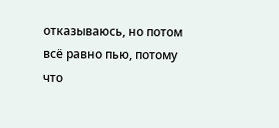отказываюсь, но потом всё равно пью, потому что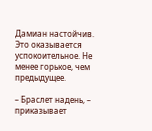Дамиан настойчив. Это оказывается успокоительное. Не менее горькое, чем предыдущее.

– Браслет надень, – приказывает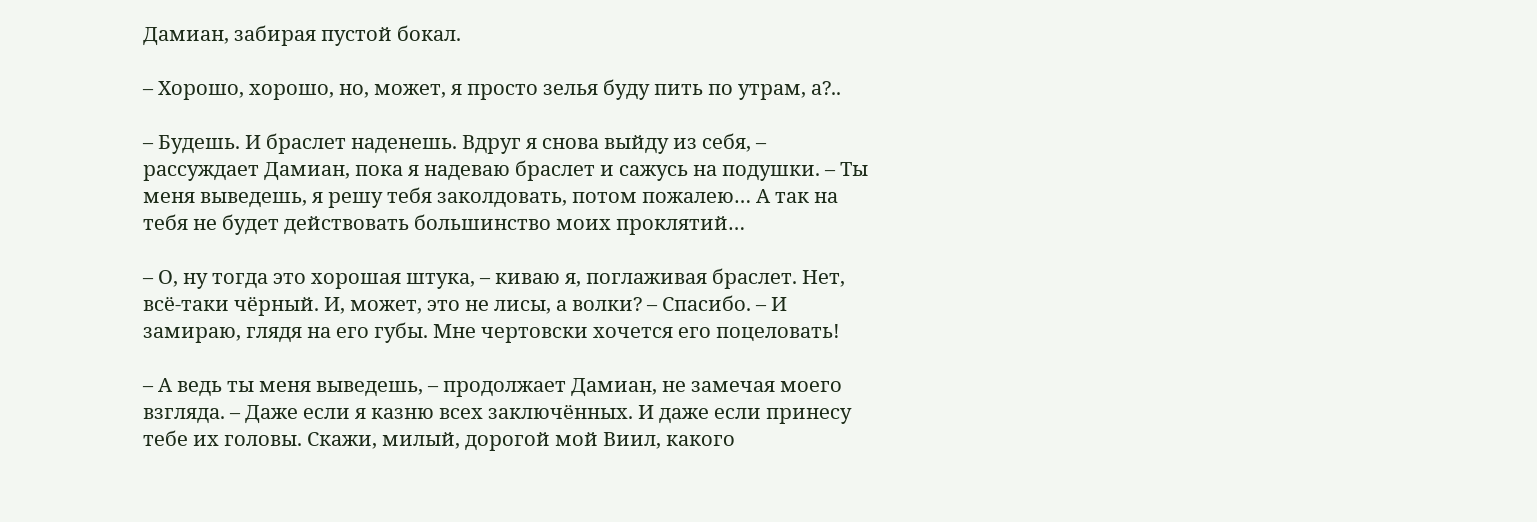Дамиан, забирая пустой бокал.

– Хорошо, хорошо, но, может, я просто зелья буду пить по утрам, а?..

– Будешь. И браслет наденешь. Вдруг я снова выйду из себя, – рассуждает Дамиан, пока я надеваю браслет и сажусь на подушки. – Ты меня выведешь, я решу тебя заколдовать, потом пожалею… А так на тебя не будет действовать большинство моих проклятий…

– О, ну тогда это хорошая штука, – киваю я, поглаживая браслет. Нет, всё‑таки чёрный. И, может, это не лисы, а волки? – Спасибо. – И замираю, глядя на его губы. Мне чертовски хочется его поцеловать!

– А ведь ты меня выведешь, – продолжает Дамиан, не замечая моего взгляда. – Даже если я казню всех заключённых. И даже если принесу тебе их головы. Скажи, милый, дорогой мой Виил, какого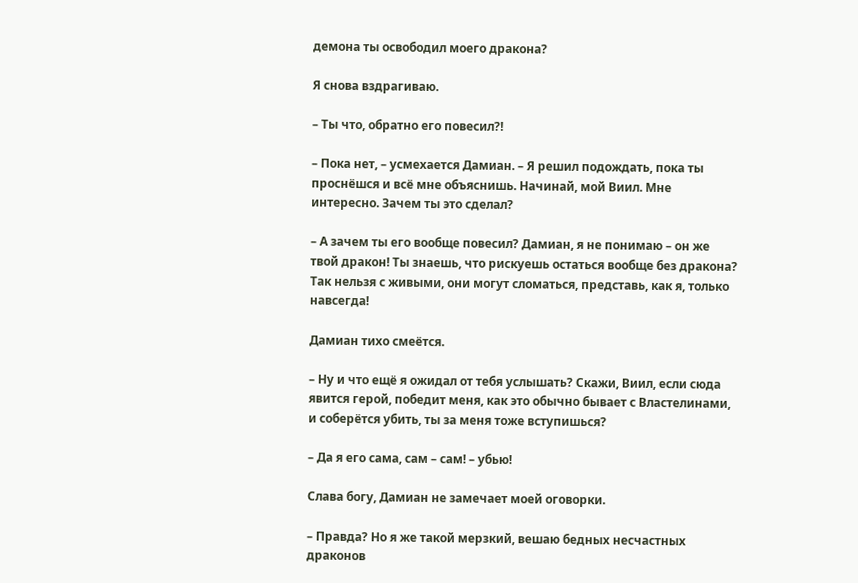демона ты освободил моего дракона?

Я снова вздрагиваю.

– Ты что, обратно его повесил?!

– Пока нет, – усмехается Дамиан. – Я решил подождать, пока ты проснёшся и всё мне объяснишь. Начинай, мой Виил. Мне интересно. Зачем ты это сделал?

– А зачем ты его вообще повесил? Дамиан, я не понимаю – он же твой дракон! Ты знаешь, что рискуешь остаться вообще без дракона? Так нельзя с живыми, они могут сломаться, представь, как я, только навсегда!

Дамиан тихо смеётся.

– Ну и что ещё я ожидал от тебя услышать? Скажи, Виил, если сюда явится герой, победит меня, как это обычно бывает с Властелинами, и соберётся убить, ты за меня тоже вступишься?

– Да я его сама, сам – сам! – убью!

Слава богу, Дамиан не замечает моей оговорки.

– Правда? Но я же такой мерзкий, вешаю бедных несчастных драконов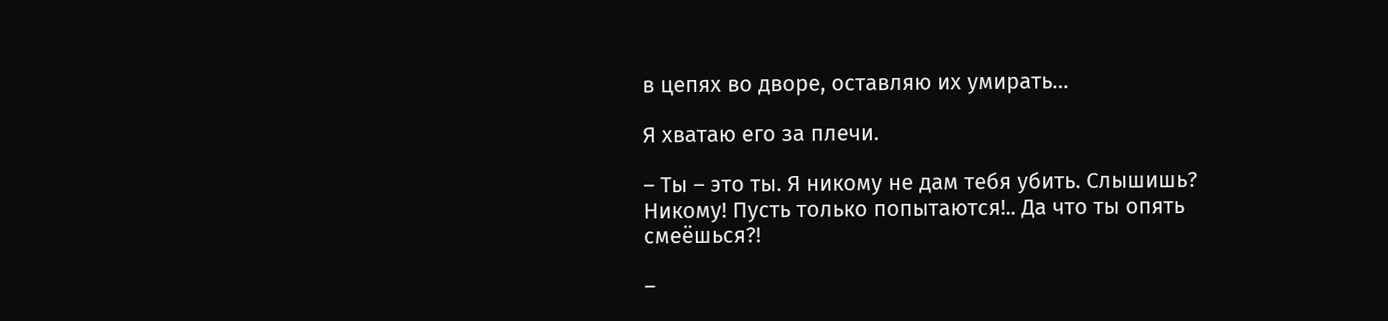в цепях во дворе, оставляю их умирать…

Я хватаю его за плечи.

– Ты – это ты. Я никому не дам тебя убить. Слышишь? Никому! Пусть только попытаются!.. Да что ты опять смеёшься?!

–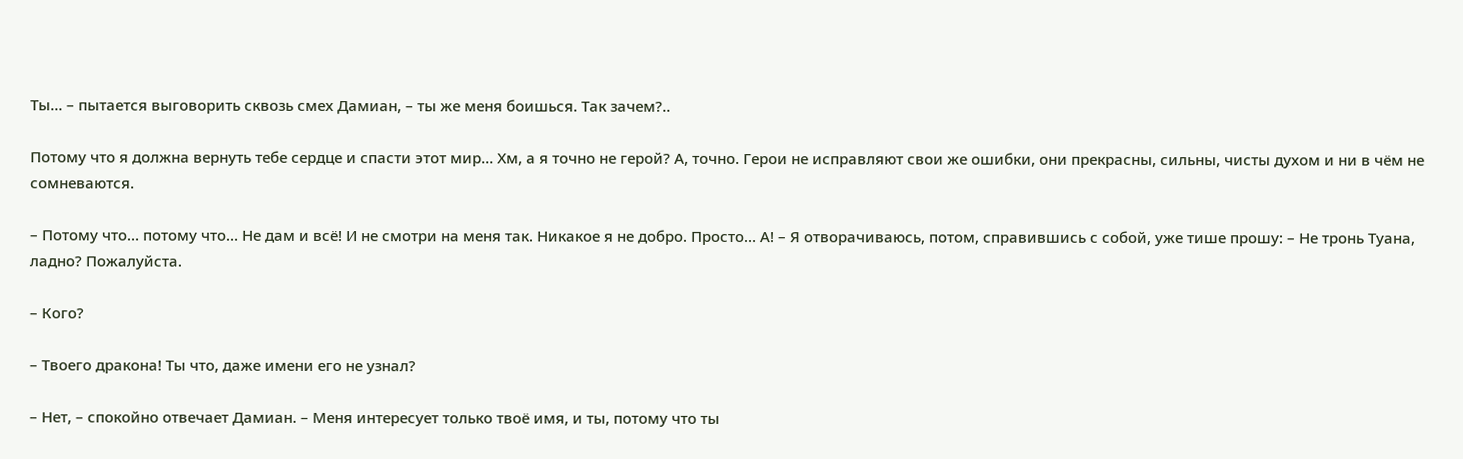Ты… – пытается выговорить сквозь смех Дамиан, – ты же меня боишься. Так зачем?..

Потому что я должна вернуть тебе сердце и спасти этот мир… Хм, а я точно не герой? А, точно. Герои не исправляют свои же ошибки, они прекрасны, сильны, чисты духом и ни в чём не сомневаются.

– Потому что… потому что… Не дам и всё! И не смотри на меня так. Никакое я не добро. Просто… А! – Я отворачиваюсь, потом, справившись с собой, уже тише прошу: – Не тронь Туана, ладно? Пожалуйста.

– Кого?

– Твоего дракона! Ты что, даже имени его не узнал?

– Нет, – спокойно отвечает Дамиан. – Меня интересует только твоё имя, и ты, потому что ты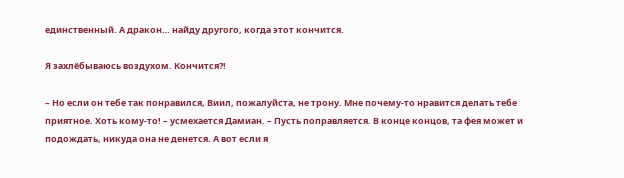единственный. А дракон… найду другого, когда этот кончится.

Я захлёбываюсь воздухом. Кончится?!

– Но если он тебе так понравился, Виил, пожалуйста, не трону. Мне почему‑то нравится делать тебе приятное. Хоть кому‑то! – усмехается Дамиан. – Пусть поправляется. В конце концов, та фея может и подождать, никуда она не денется. А вот если я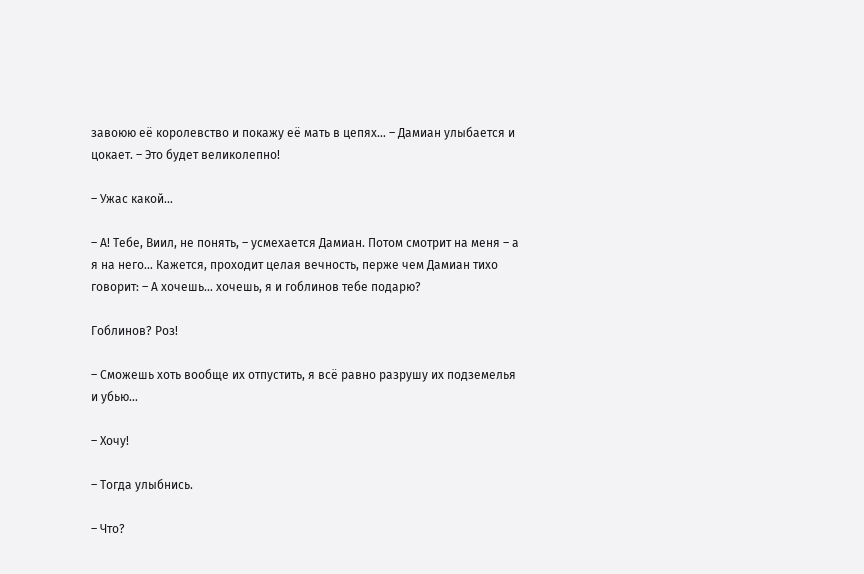завоюю её королевство и покажу её мать в цепях… – Дамиан улыбается и цокает. – Это будет великолепно!

– Ужас какой…

– А! Тебе, Виил, не понять, – усмехается Дамиан. Потом смотрит на меня – а я на него… Кажется, проходит целая вечность, перже чем Дамиан тихо говорит: – А хочешь… хочешь, я и гоблинов тебе подарю?

Гоблинов? Роз!

– Сможешь хоть вообще их отпустить, я всё равно разрушу их подземелья и убью…

– Хочу!

– Тогда улыбнись.

– Что?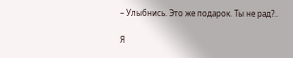– Улыбнись. Это же подарок. Ты не рад?..

Я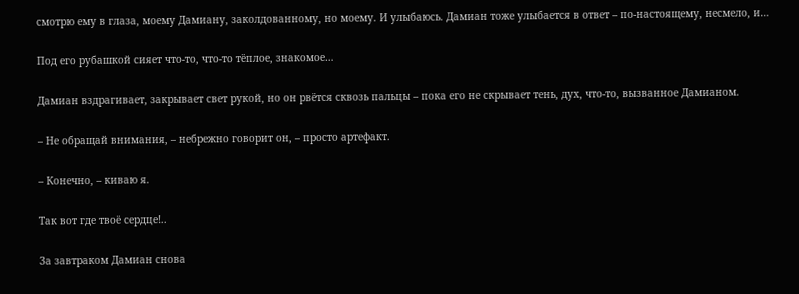смотрю ему в глаза, моему Дамиану, заколдованному, но моему. И улыбаюсь. Дамиан тоже улыбается в ответ – по‑настоящему, несмело, и…

Под его рубашкой сияет что‑то, что‑то тёплое, знакомое…

Дамиан вздрагивает, закрывает свет рукой, но он рвётся сквозь пальцы – пока его не скрывает тень, дух, что‑то, вызванное Дамианом.

– Не обращай внимания, – небрежно говорит он, – просто артефакт.

– Конечно, – киваю я.

Так вот где твоё сердце!..

За завтраком Дамиан снова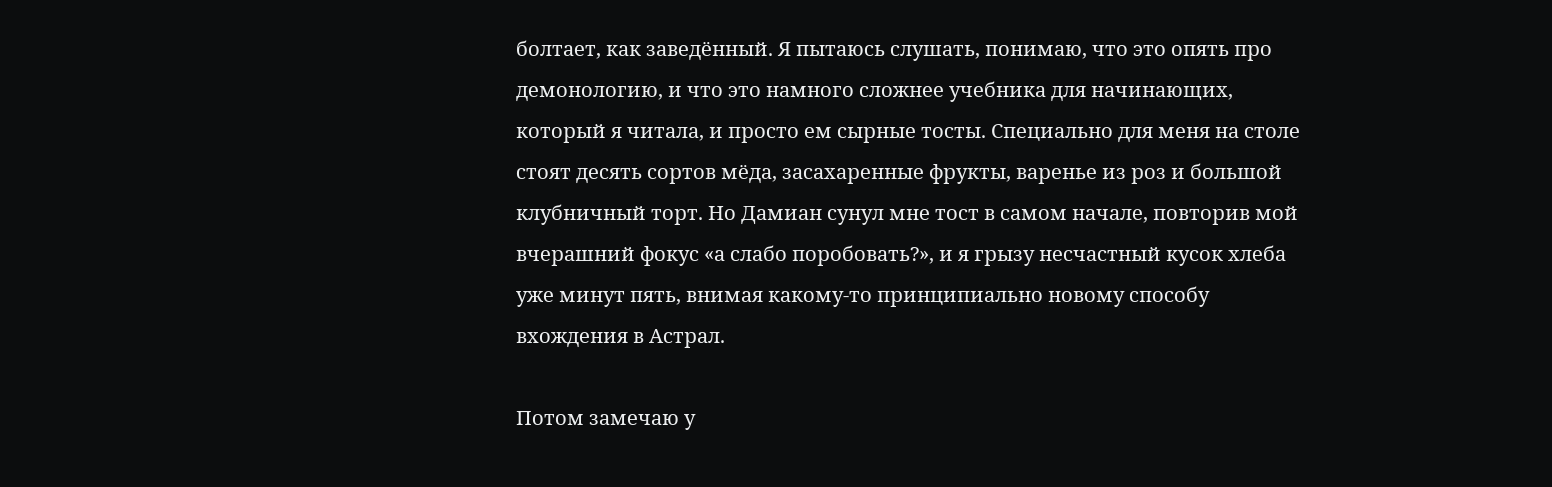болтает, как заведённый. Я пытаюсь слушать, понимаю, что это опять про демонологию, и что это намного сложнее учебника для начинающих, который я читала, и просто ем сырные тосты. Специально для меня на столе стоят десять сортов мёда, засахаренные фрукты, варенье из роз и большой клубничный торт. Но Дамиан сунул мне тост в самом начале, повторив мой вчерашний фокус «а слабо поробовать?», и я грызу несчастный кусок хлеба уже минут пять, внимая какому‑то принципиально новому способу вхождения в Астрал.

Потом замечаю у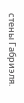стены Габриэля.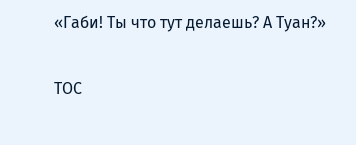«Габи! Ты что тут делаешь? А Туан?»

TOC